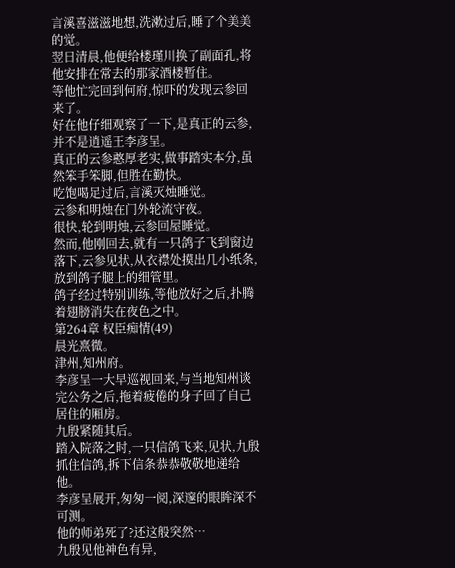言溪喜滋滋地想,洗漱过后,睡了个美美的觉。
翌日清晨,他便给楼瑾川换了副面孔,将他安排在常去的那家酒楼暂住。
等他忙完回到何府,惊吓的发现云参回来了。
好在他仔细观察了一下,是真正的云参,并不是逍遥王李彦呈。
真正的云参憨厚老实,做事踏实本分,虽然笨手笨脚,但胜在勤快。
吃饱喝足过后,言溪灭烛睡觉。
云参和明烛在门外轮流守夜。
很快,轮到明烛,云参回屋睡觉。
然而,他刚回去,就有一只鸽子飞到窗边落下,云参见状,从衣襟处摸出几小纸条,放到鸽子腿上的细管里。
鸽子经过特别训练,等他放好之后,扑腾着翅膀消失在夜色之中。
第264章 权臣痴情(49)
晨光熹微。
津州,知州府。
李彦呈一大早巡视回来,与当地知州谈完公务之后,拖着疲倦的身子回了自己居住的厢房。
九殷紧随其后。
踏入院落之时,一只信鸽飞来,见状,九殷抓住信鸽,拆下信条恭恭敬敬地递给他。
李彦呈展开,匆匆一阅,深邃的眼眸深不可测。
他的师弟死了?还这般突然…
九殷见他神色有异,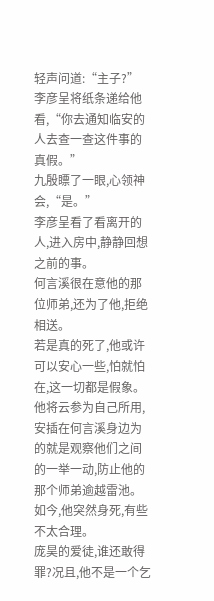轻声问道:“主子?”
李彦呈将纸条递给他看,“你去通知临安的人去查一查这件事的真假。”
九殷瞟了一眼,心领神会,“是。”
李彦呈看了看离开的人,进入房中,静静回想之前的事。
何言溪很在意他的那位师弟,还为了他,拒绝相送。
若是真的死了,他或许可以安心一些,怕就怕在,这一切都是假象。
他将云参为自己所用,安插在何言溪身边为的就是观察他们之间的一举一动,防止他的那个师弟逾越雷池。
如今,他突然身死,有些不太合理。
庞昊的爱徒,谁还敢得罪?况且,他不是一个乞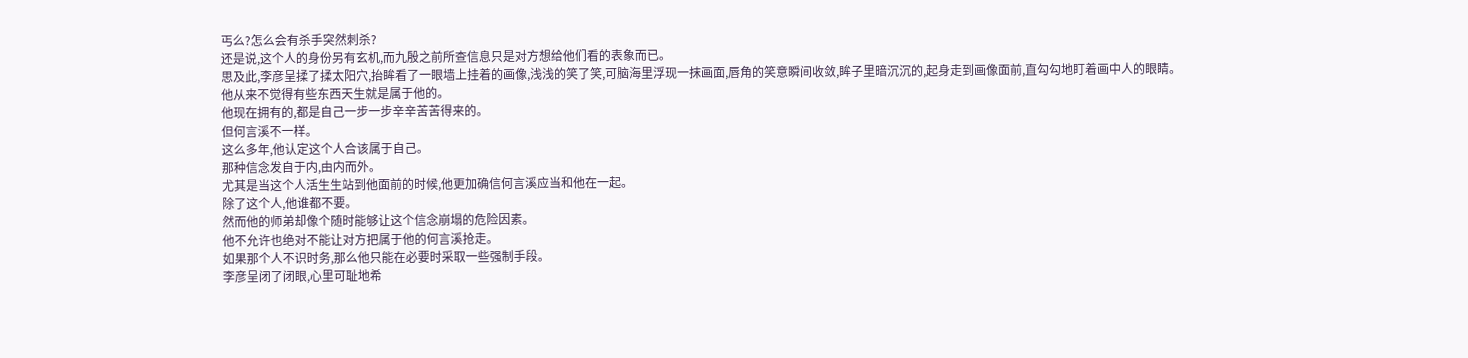丐么?怎么会有杀手突然刺杀?
还是说,这个人的身份另有玄机,而九殷之前所查信息只是对方想给他们看的表象而已。
思及此,李彦呈揉了揉太阳穴,抬眸看了一眼墙上挂着的画像,浅浅的笑了笑,可脑海里浮现一抹画面,唇角的笑意瞬间收敛,眸子里暗沉沉的,起身走到画像面前,直勾勾地盯着画中人的眼睛。
他从来不觉得有些东西天生就是属于他的。
他现在拥有的,都是自己一步一步辛辛苦苦得来的。
但何言溪不一样。
这么多年,他认定这个人合该属于自己。
那种信念发自于内,由内而外。
尤其是当这个人活生生站到他面前的时候,他更加确信何言溪应当和他在一起。
除了这个人,他谁都不要。
然而他的师弟却像个随时能够让这个信念崩塌的危险因素。
他不允许也绝对不能让对方把属于他的何言溪抢走。
如果那个人不识时务,那么他只能在必要时采取一些强制手段。
李彦呈闭了闭眼,心里可耻地希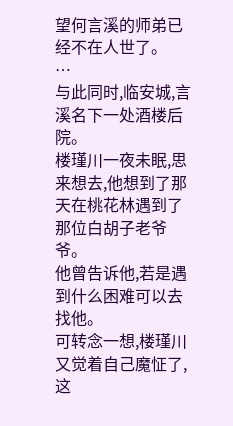望何言溪的师弟已经不在人世了。
…
与此同时,临安城,言溪名下一处酒楼后院。
楼瑾川一夜未眠,思来想去,他想到了那天在桃花林遇到了那位白胡子老爷爷。
他曾告诉他,若是遇到什么困难可以去找他。
可转念一想,楼瑾川又觉着自己魔怔了,这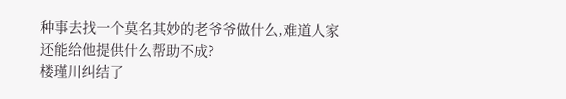种事去找一个莫名其妙的老爷爷做什么,难道人家还能给他提供什么帮助不成?
楼瑾川纠结了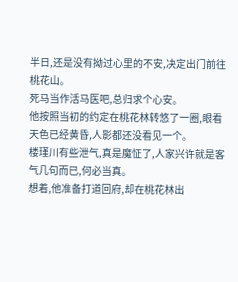半日,还是没有拗过心里的不安,决定出门前往桃花山。
死马当作活马医吧,总归求个心安。
他按照当初的约定在桃花林转悠了一圈,眼看天色已经黄昏,人影都还没看见一个。
楼瑾川有些泄气,真是魔怔了,人家兴许就是客气几句而已,何必当真。
想着,他准备打道回府,却在桃花林出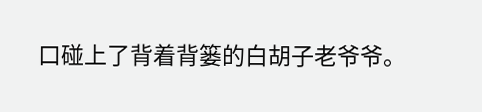口碰上了背着背篓的白胡子老爷爷。